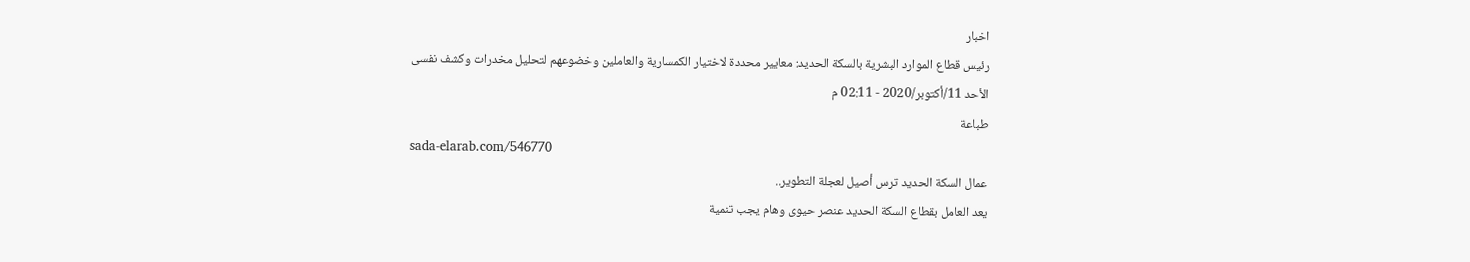اخبار
رئيس قطاع الموارد البشرية بالسكة الحديد: معايير محددة لاختيار الكمسارية والعاملين وخضوعهم لتحليل مخدرات وكشف نفسى
الأحد 11/أكتوبر/2020 - 02:11 م
طباعة
sada-elarab.com/546770
عمال السكة الحديد ترس أصيل لعجلة التطوير..
يعد العامل بقطاع السكة الحديد عنصر حيوى وهام يجب تنمية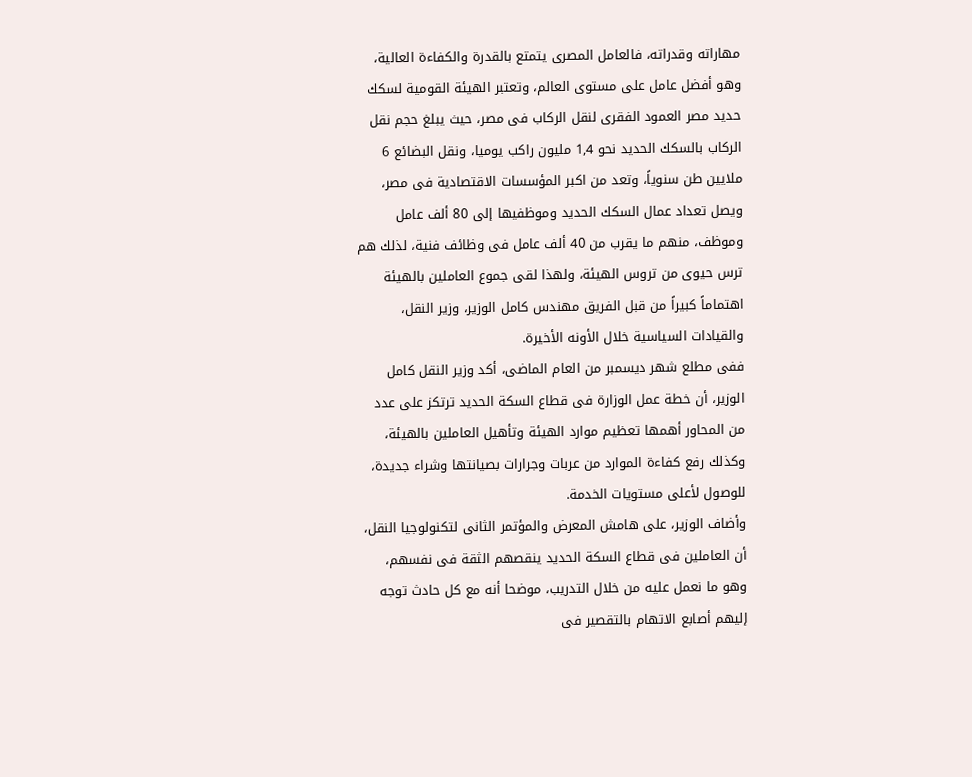مهاراته وقدراته، فالعامل المصرى يتمتع بالقدرة والكفاءة العالية، وهو أفضل عامل على مستوى العالم، وتعتبر الهيئة القومية لسكك حديد مصر العمود الفقرى لنقل الركاب فى مصر، حيث يبلغ حجم نقل الركاب بالسكك الحديد نحو 1,4 مليون راكب يوميا، ونقل البضائع 6 ملايين طن سنوياً، وتعد من اكبر المؤسسات الاقتصادية فى مصر، ويصل تعداد عمال السكك الحديد وموظفيها إلى 80 ألف عامل وموظف، منهم ما يقرب من 40 ألف عامل فى وظائف فنية، لذلك هم ترس حيوى من تروس الهيئة، ولهذا لقى جموع العاملين بالهيئة اهتماماً كبيراً من قبل الفريق مهندس كامل الوزير، وزير النقل، والقيادات السياسية خلال الأونه الأخيرة.
ففى مطلع شهر ديسمبر من العام الماضى، أكد وزير النقل كامل الوزير، أن خطة عمل الوزارة فى قطاع السكة الحديد ترتكز على عدد من المحاور أهمها تعظيم موارد الهيئة وتأهيل العاملين بالهيئة، وكذلك رفع كفاءة الموارد من عربات وجرارات بصيانتها وشراء جديدة، للوصول لأعلى مستويات الخدمة.
وأضاف الوزير، على هامش المعرض والمؤتمر الثانى لتكنولوجيا النقل، أن العاملين فى قطاع السكة الحديد ينقصهم الثقة فى نفسهم، وهو ما نعمل عليه من خلال التدريب، موضحا أنه مع كل حادث توجه إليهم أصابع الاتهام بالتقصير فى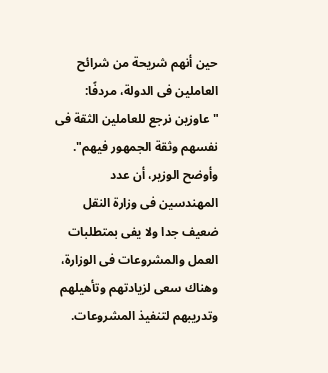حين أنهم شريحة من شرائح العاملين فى الدولة، مردفًا: "عاوزين نرجع للعاملين الثقة فى نفسهم وثقة الجمهور فيهم".
وأوضح الوزير، أن عدد المهندسين فى وزارة النقل ضعيف جدا ولا يفى بمتطلبات العمل والمشروعات فى الوزارة، وهناك سعى لزيادتهم وتأهيلهم وتدريبهم لتنفيذ المشروعات.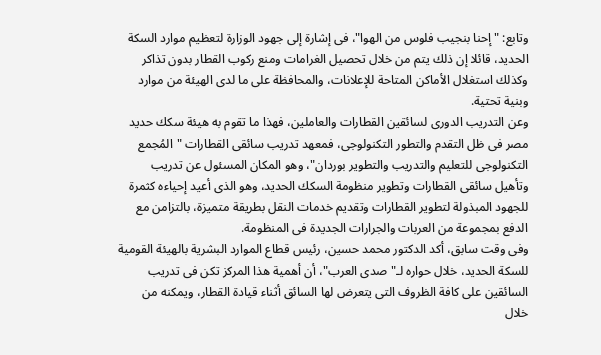وتابع: "إحنا بنجيب فلوس من الهوا"، فى إشارة إلى جهود الوزارة لتعظيم موارد السكة الحديد، قائلا إن ذلك يتم من خلال تحصيل الغرامات ومنع ركوب القطار بدون تذاكر وكذلك استغلال الأماكن المتاحة للإعلانات، والمحافظة على ما لدى الهيئة من موارد وبنية تحتية.
وعن التدريب الدورى لسائقين القطارات والعاملين، فهذا ما تقوم به هيئة سكك حديد مصر فى ظل التقدم والتطور التكنولوجى، فمعهد تدريب سائقى القطارات "المُجمع التكنولوجى للتعليم والتدريب والتطوير بوردان"، وهو المكان المسئول عن تدريب وتأهيل سائقى القطارات وتطوير منظومة السكك الحديد، وهو الذى أعيد إحياءه كثمرة للجهود المبذولة لتطوير القطارات وتقديم خدمات النقل بطريقة متميزة، بالتزامن مع الدفع بمجموعة من العربات والجرارات الجديدة فى المنظومة.
وفى وقت سابق، أكد الدكتور محمد حسين، رئيس قطاع الموارد البشرية بالهيئة القومية للسكة الحديد، خلال حواره لـ"صدى العرب"، أن أهمية هذا المركز تكن فى تدريب السائقين على كافة الظروف التى يتعرض لها السائق أثناء قيادة القطار، ويمكنه من خلال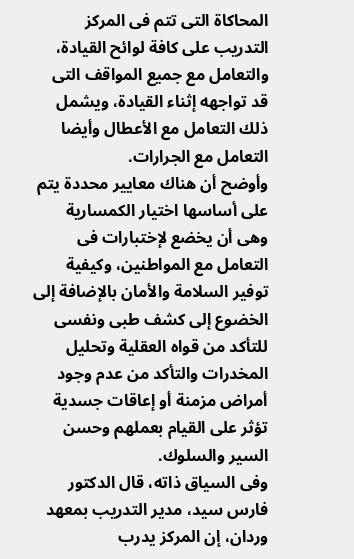المحاكاة التى تتم فى المركز التدريب على كافة لوائح القيادة، والتعامل مع جميع المواقف التى قد تواجهه إثناء القيادة، ويشمل ذلك التعامل مع الأعطال وأيضا التعامل مع الجرارات.
وأوضح أن هناك معايير محددة يتم على أساسها اختيار الكمسارية وهى أن يخضع لإختبارات فى التعامل مع المواطنين، وكيفية توفير السلامة والأمان بالإضافة إلى الخضوع إلى كشف طبى ونفسى للتأكد من قواه العقلية وتحليل المخدرات والتأكد من عدم وجود أمراض مزمنة أو إعاقات جسدية تؤثر على القيام بعملهم وحسن السير والسلوك.
وفى السياق ذاته، قال الدكتور فارس سيد، مدير التدريب بمعهد وردان، إن المركز يدرب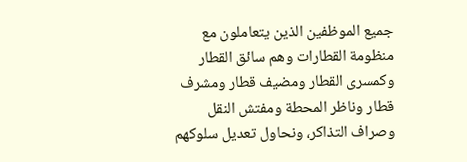جميع الموظفين الذين يتعاملون مع منظومة القطارات وهم سائق القطار وكمسرى القطار ومضيف قطار ومشرف قطار وناظر المحطة ومفتش النقل وصراف التذاكر، ونحاول تعديل سلوكهم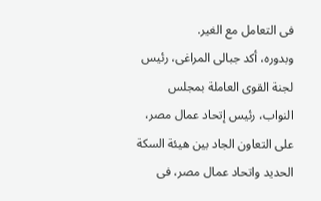فى التعامل مع الغير.
وبدوره، أكد جبالى المراغى، رئيس لجنة القوى العاملة بمجلس النواب، رئيس إتحاد عمال مصر، على التعاون الجاد بين هيئة السكة الحديد واتحاد عمال مصر، فى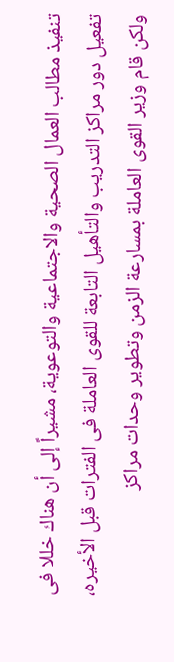تنفيذ مطالب العمال الصحية والاجتماعية والتوعوية، مشيراً إلى أن هناك خللا فى تفعيل دور مراكز التدريب والتأهيل التابعة للقوى العاملة فى الفترات قبل الأخيره، ولكن قام وزير القوى العاملة بمسارعة الزمن وتطوير وحدات مراكز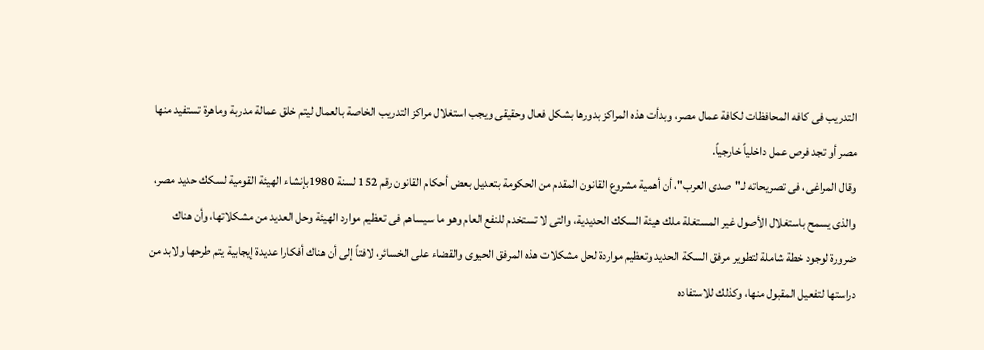التدريب فى كافه المحافظات لكافة عمال مصر، وبدأت هذه المراكز بدورها بشكل فعال وحقيقى ويجب استغلال مراكز التدريب الخاصة بالعمال ليتم خلق عمالة مدربة وماهرة تستفيد منها مصر أو تجد فرص عمل داخلياً خارجياً.
وقال المراغى، فى تصريحاته لـ"صدى العرب"، أن أهمية مشروع القانون المقدم من الحكومة بتعديل بعض أحكام القانون رقم 152 لسنة 1980بإنشاء الهيئة القومية لسكك حديد مصر، والذى يسمح باستغلال الأصول غير المستغلة ملك هيئة السكك الحديدية، والتى لا تستخدم للنفع العام وهو ما سيساهم فى تعظيم موارد الهيئة وحل العديد من مشكلاتها، وأن هناك ضرورة لوجود خطة شاملة لتطوير مرفق السكة الحديد وتعظيم مواردة لحل مشكلات هذه المرفق الحيوى والقضاء على الخسائر، لافتاً إلى أن هناك أفكارا عديدة إيجابية يتم طرحها ولابد من دراستها لتفعيل المقبول منها، وكذلك للاستفاده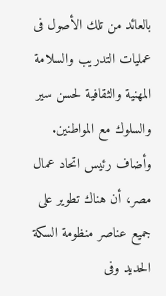بالعائد من تلك الأصول فى عمليات التدريب والسلامة المهنية والثقافية لحسن سير والسلوك مع المواطنين. وأضاف رئيس اتحاد عمال مصر، أن هناك تطوير على جميع عناصر منظومة السكة الحديد وفى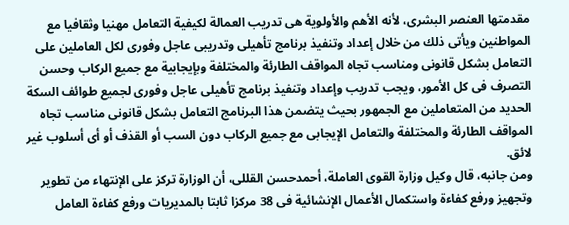مقدمتها العنصر البشرى، لأنه الأهم والأولوية هى تدريب العمالة لكيفية التعامل مهنيا وثقافيا مع المواطنين ويأتى ذلك من خلال إعداد وتنفيذ برنامج تأهيلى وتدريبى عاجل وفورى لكل العاملين على التعامل بشكل قانونى ومناسب تجاه المواقف الطارئة والمختلفة وبإيجابية مع جميع الركاب وحسن التصرف فى كل الأمور، ويجب تدريب وإعداد وتنفيذ برنامج تأهيلى عاجل وفورى لجميع طوائف السكة الحديد من المتعاملين مع الجمهور بحيث يتضمن هذا البرنامج التعامل بشكل قانونى مناسب تجاه المواقف الطارئة والمختلفة والتعامل الإيجابى مع جميع الركاب دون السب أو القذف أو أى أسلوب غير لائق.
ومن جانبه، قال وكيل وزارة القوى العاملة، أحمدحسن القللى، أن الوزارة تركز على الإنتهاء من تطوير وتجهيز ورفع كفاءة واستكمال الأعمال الإنشائية فى 38 مركزا ثابتا بالمديريات ورفع كفاءة العامل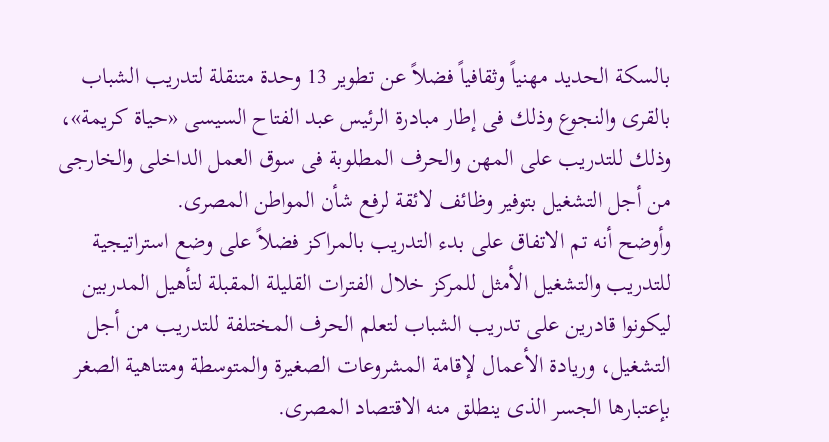بالسكة الحديد مهنياً وثقافياً فضلاً عن تطوير 13 وحدة متنقلة لتدريب الشباب بالقرى والنجوع وذلك فى إطار مبادرة الرئيس عبد الفتاح السيسى «حياة كريمة»، وذلك للتدريب على المهن والحرف المطلوبة فى سوق العمل الداخلى والخارجى من أجل التشغيل بتوفير وظائف لائقة لرفع شأن المواطن المصرى.
وأوضح أنه تم الاتفاق على بدء التدريب بالمراكز فضلاً على وضع استراتيجية للتدريب والتشغيل الأمثل للمركز خلال الفترات القليلة المقبلة لتأهيل المدربين ليكونوا قادرين على تدريب الشباب لتعلم الحرف المختلفة للتدريب من أجل التشغيل، وريادة الأعمال لإقامة المشروعات الصغيرة والمتوسطة ومتناهية الصغر بإعتبارها الجسر الذى ينطلق منه الاقتصاد المصرى.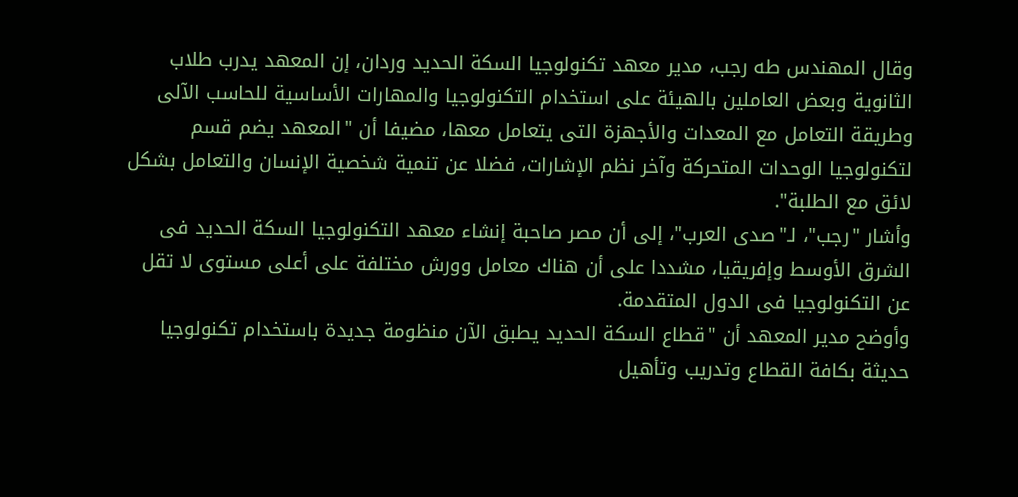وقال المهندس طه رجب، مدير معهد تكنولوجيا السكة الحديد وردان، إن المعهد يدرب طلاب الثانوية وبعض العاملين بالهيئة على استخدام التكنولوجيا والمهارات الأساسية للحاسب الآلى وطريقة التعامل مع المعدات والأجهزة التى يتعامل معها، مضيفا أن "المعهد يضم قسم لتكنولوجيا الوحدات المتحركة وآخر نظم الإشارات، فضلا عن تنمية شخصية الإنسان والتعامل بشكل لائق مع الطلبة".
وأشار "رجب"، لـ"صدى العرب"، إلى أن مصر صاحبة إنشاء معهد التكنولوجيا السكة الحديد فى الشرق الأوسط وإفريقيا، مشددا على أن هناك معامل وورش مختلفة على أعلى مستوى لا تقل عن التكنولوجيا فى الدول المتقدمة.
وأوضح مدير المعهد أن "قطاع السكة الحديد يطبق الآن منظومة جديدة باستخدام تكنولوجيا حديثة بكافة القطاع وتدريب وتأهيل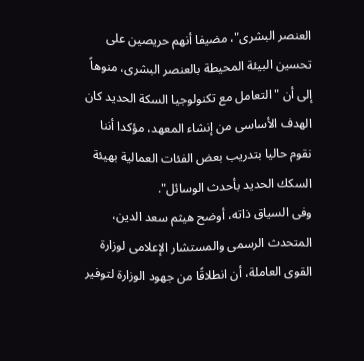العنصر البشرى"، مضيفا أنهم حريصين على تحسين البيئة المحيطة بالعنصر البشرى، منوهاً إلى أن "التعامل مع تكنولوجيا السكة الحديد كان الهدف الأساسى من إنشاء المعهد، مؤكدا أننا نقوم حاليا بتدريب بعض الفئات العمالية بهيئة السكك الحديد بأحدث الوسائل".
وفى السياق ذاته، أوضح هيثم سعد الدين، المتحدث الرسمى والمستشار الإعلامى لوزارة القوى العاملة، أن انطلاقًا من جهود الوزارة لتوفير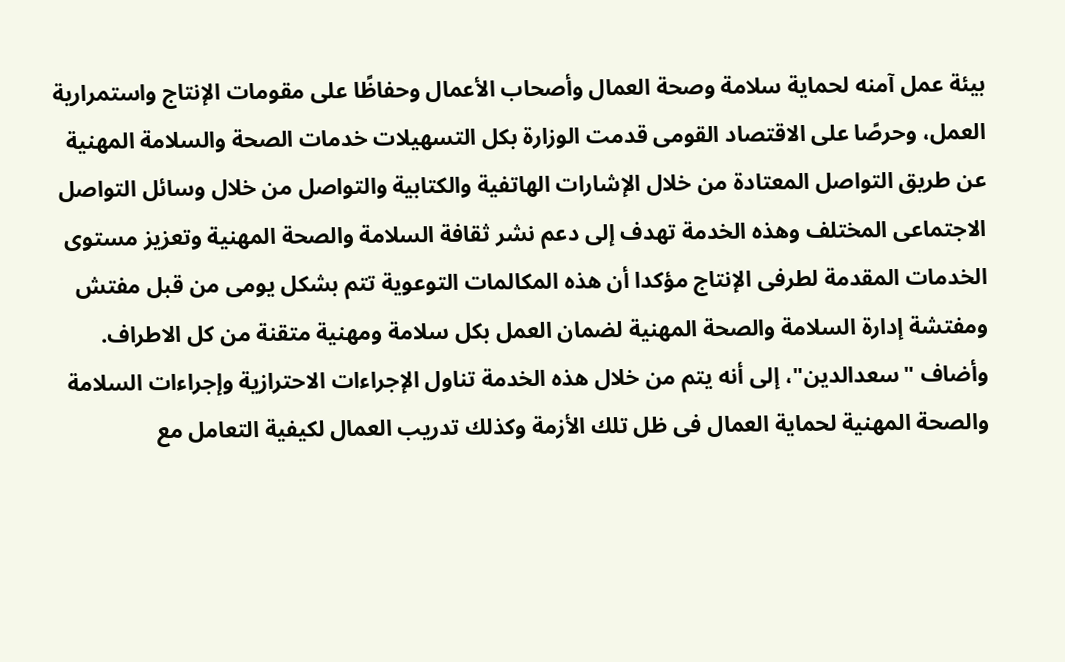بيئة عمل آمنه لحماية سلامة وصحة العمال وأصحاب الأعمال وحفاظًا على مقومات الإنتاج واستمرارية العمل، وحرصًا على الاقتصاد القومى قدمت الوزارة بكل التسهيلات خدمات الصحة والسلامة المهنية عن طريق التواصل المعتادة من خلال الإشارات الهاتفية والكتابية والتواصل من خلال وسائل التواصل الاجتماعى المختلف وهذه الخدمة تهدف إلى دعم نشر ثقافة السلامة والصحة المهنية وتعزيز مستوى الخدمات المقدمة لطرفى الإنتاج مؤكدا أن هذه المكالمات التوعوية تتم بشكل يومى من قبل مفتش ومفتشة إدارة السلامة والصحة المهنية لضمان العمل بكل سلامة ومهنية متقنة من كل الاطراف.
وأضاف "سعدالدين"، إلى أنه يتم من خلال هذه الخدمة تناول الإجراءات الاحترازية وإجراءات السلامة والصحة المهنية لحماية العمال فى ظل تلك الأزمة وكذلك تدريب العمال لكيفية التعامل مع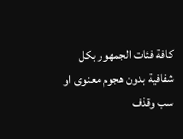كافة فئات الجمهور بكل شفافية بدون هجوم معنوى او سب وقذف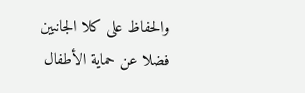والحفاظ على كلا الجانبين فضلا عن حماية الأطفال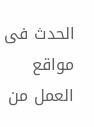الحدث فى مواقع العمل من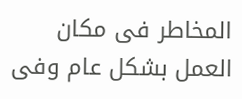المخاطر فى مكان العمل بشكل عام وفى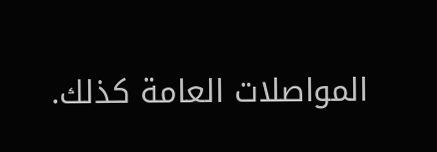المواصلات العامة كذلك.